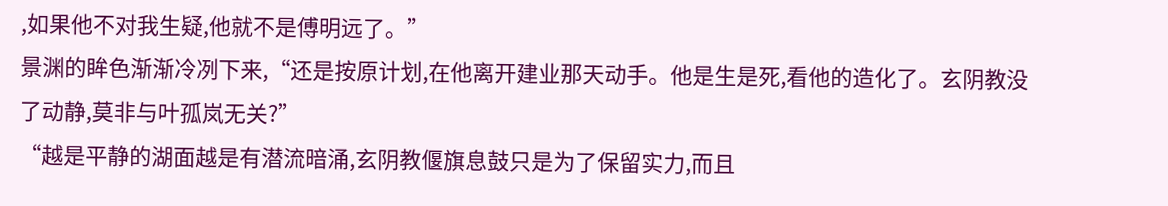,如果他不对我生疑,他就不是傅明远了。”
景渊的眸色渐渐冷冽下来,“还是按原计划,在他离开建业那天动手。他是生是死,看他的造化了。玄阴教没了动静,莫非与叶孤岚无关?”
“越是平静的湖面越是有潜流暗涌,玄阴教偃旗息鼓只是为了保留实力,而且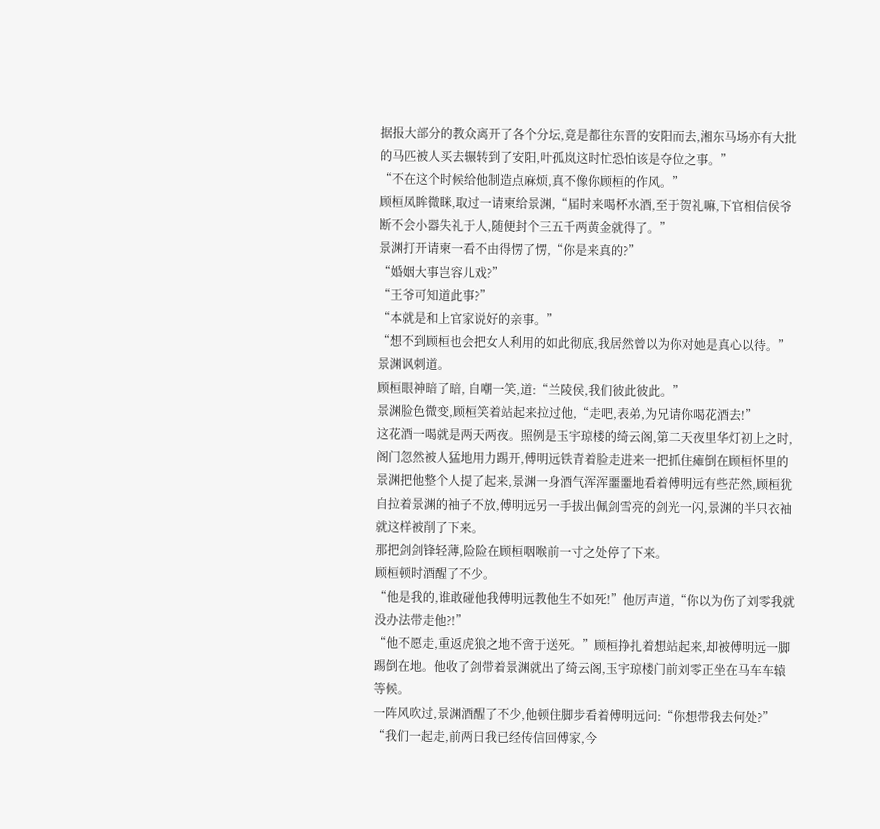据报大部分的教众离开了各个分坛,竟是都往东晋的安阳而去,湘东马场亦有大批的马匹被人买去辗转到了安阳,叶孤岚这时忙恐怕该是夺位之事。”
“不在这个时候给他制造点麻烦,真不像你顾桓的作风。”
顾桓凤眸微眯,取过一请柬给景渊,“届时来喝杯水酒,至于贺礼嘛,下官相信侯爷断不会小器失礼于人,随便封个三五千两黄金就得了。”
景渊打开请柬一看不由得愣了愣,“你是来真的?”
“婚姻大事岂容儿戏?”
“王爷可知道此事?”
“本就是和上官家说好的亲事。”
“想不到顾桓也会把女人利用的如此彻底,我居然曾以为你对她是真心以待。”景渊讽刺道。
顾桓眼神暗了暗, 自嘲一笑,道:“兰陵侯,我们彼此彼此。”
景渊脸色微变,顾桓笑着站起来拉过他,“走吧,表弟,为兄请你喝花酒去!”
这花酒一喝就是两天两夜。照例是玉宇琼楼的绮云阁,第二天夜里华灯初上之时,阁门忽然被人猛地用力踢开,傅明远铁青着脸走进来一把抓住瘫倒在顾桓怀里的景渊把他整个人提了起来,景渊一身酒气浑浑噩噩地看着傅明远有些茫然,顾桓犹自拉着景渊的袖子不放,傅明远另一手拔出佩剑雪亮的剑光一闪,景渊的半只衣袖就这样被削了下来。
那把剑剑锋轻薄,险险在顾桓咽喉前一寸之处停了下来。
顾桓顿时酒醒了不少。
“他是我的,谁敢碰他我傅明远教他生不如死!”他厉声道,“你以为伤了刘零我就没办法带走他?!”
“他不愿走,重返虎狼之地不啻于送死。”顾桓挣扎着想站起来,却被傅明远一脚踢倒在地。他收了剑带着景渊就出了绮云阁,玉宇琼楼门前刘零正坐在马车车辕等候。
一阵风吹过,景渊酒醒了不少,他顿住脚步看着傅明远问:“你想带我去何处?”
“我们一起走,前两日我已经传信回傅家,今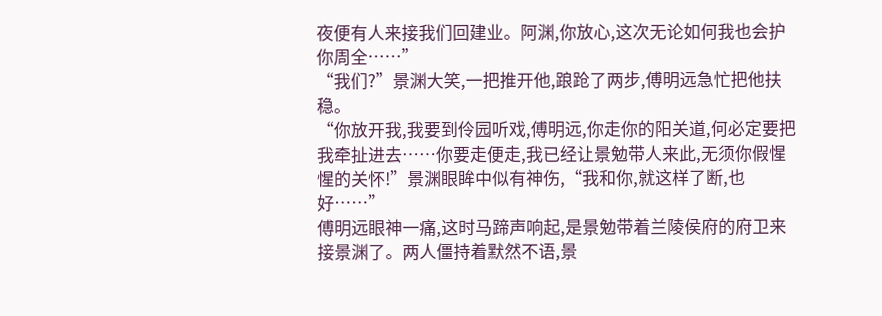夜便有人来接我们回建业。阿渊,你放心,这次无论如何我也会护你周全……”
“我们?”景渊大笑,一把推开他,踉跄了两步,傅明远急忙把他扶稳。
“你放开我,我要到伶园听戏,傅明远,你走你的阳关道,何必定要把我牵扯进去……你要走便走,我已经让景勉带人来此,无须你假惺惺的关怀!”景渊眼眸中似有神伤,“我和你,就这样了断,也好……”
傅明远眼神一痛,这时马蹄声响起,是景勉带着兰陵侯府的府卫来接景渊了。两人僵持着默然不语,景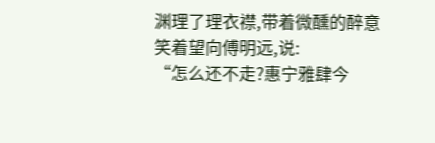渊理了理衣襟,带着微醺的醉意笑着望向傅明远,说:
“怎么还不走?惠宁雅肆今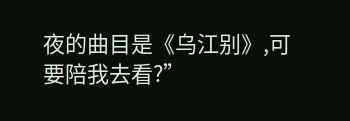夜的曲目是《乌江别》,可要陪我去看?”